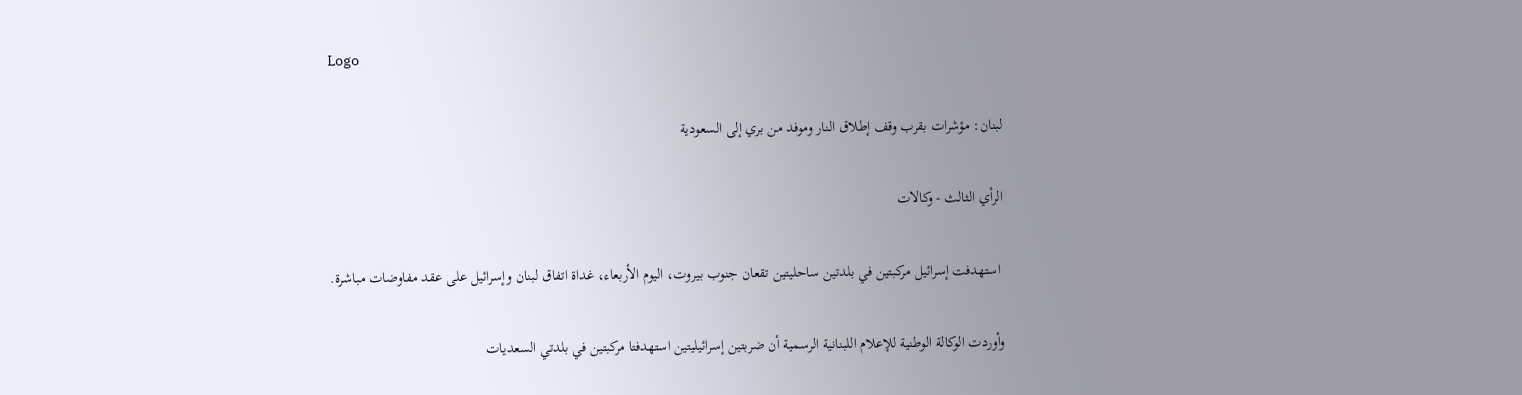Logo

لبنان: مؤشرات بقرب وقف إطلاق النار وموفد من بري إلى السعودية

الرأي الثالث - وكالات

 استهدفت إسرائيل مركبتين في بلدتين ساحليتين تقعان جنوب بيروت، اليوم الأربعاء، غداة اتفاق لبنان وإسرائيل على عقد مفاوضات مباشرة.

وأوردت الوكالة الوطنية للإعلام اللبنانية الرسمية أن ضربتين إسرائيليتين استهدفتا مركبتين في بلدتي السعديات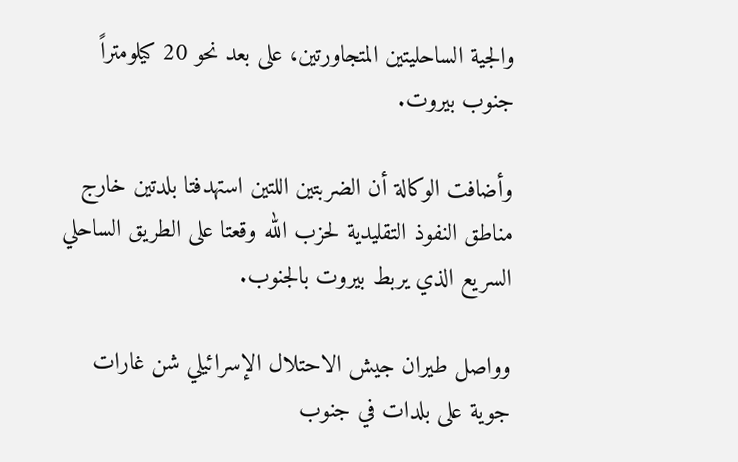والجية الساحليتين المتجاورتين، على بعد نحو 20 كيلومتراً جنوب بيروت.

وأضافت الوكالة أن الضربتين اللتين استهدفتا بلدتين خارج مناطق النفوذ التقليدية لحزب الله وقعتا على الطريق الساحلي السريع الذي يربط بيروت بالجنوب.

وواصل طيران جيش الاحتلال الإسرائيلي شن غارات جوية على بلدات في جنوب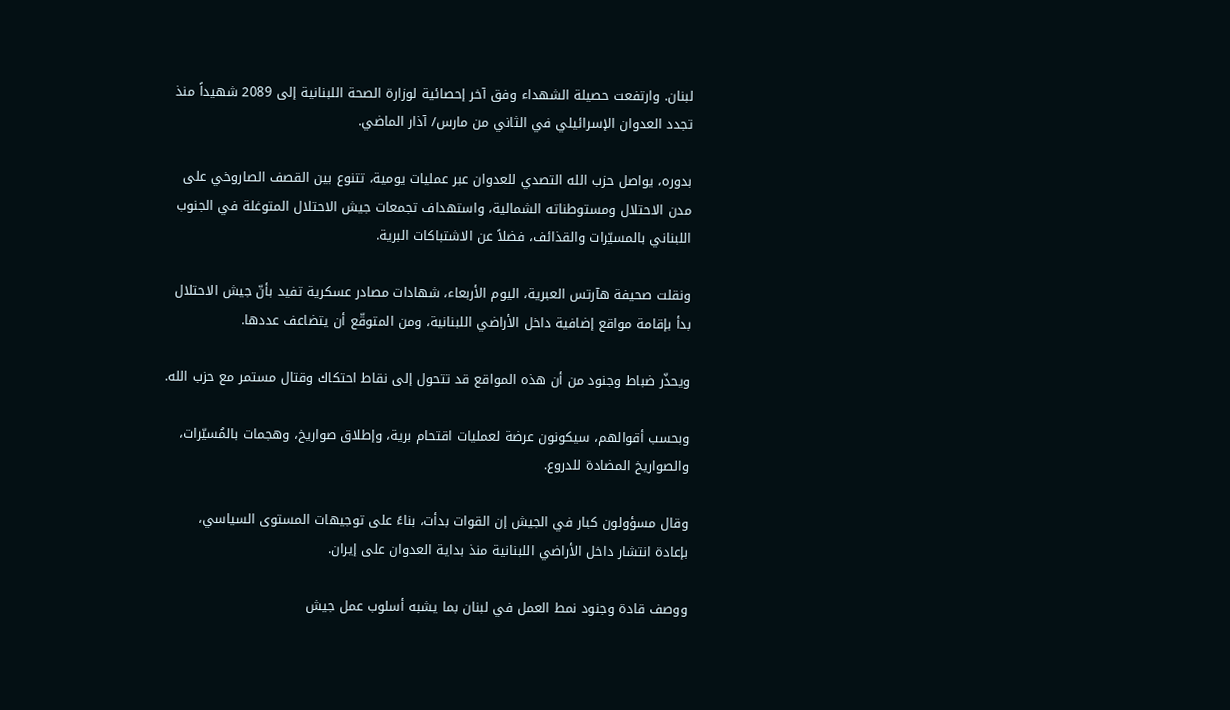لبنان. وارتفعت حصيلة الشهداء وفق آخر إحصائية لوزارة الصحة اللبنانية إلى 2089 شهيداً منذ تجدد العدوان الإسرائيلي في الثاني من مارس/ آذار الماضي.

بدوره، يواصل حزب الله التصدي للعدوان عبر عمليات يومية، تتنوع بين القصف الصاروخي على مدن الاحتلال ومستوطناته الشمالية، واستهداف تجمعات جيش الاحتلال المتوغلة في الجنوب اللبناني بالمسيّرات والقذائف، فضلاً عن الاشتباكات البرية.

ونقلت صحيفة هآرتس العبرية، اليوم الأربعاء، شهادات مصادر عسكرية تفيد بأنّ جيش الاحتلال بدأ بإقامة مواقع إضافية داخل الأراضي اللبنانية، ومن المتوقّع أن يتضاعف عددها.

ويحذّر ضباط وجنود من أن هذه المواقع قد تتحول إلى نقاط احتكاك وقتال مستمر مع حزب الله.

وبحسب أقوالهم، سيكونون عرضة لعمليات اقتحام برية، وإطلاق صواريخ، وهجمات بالمُسيّرات، والصواريخ المضادة للدروع.

وقال مسؤولون كبار في الجيش إن القوات بدأت، بناءً على توجيهات المستوى السياسي، بإعادة انتشار داخل الأراضي اللبنانية منذ بداية العدوان على إيران.

ووصف قادة وجنود نمط العمل في لبنان بما يشبه أسلوب عمل جيش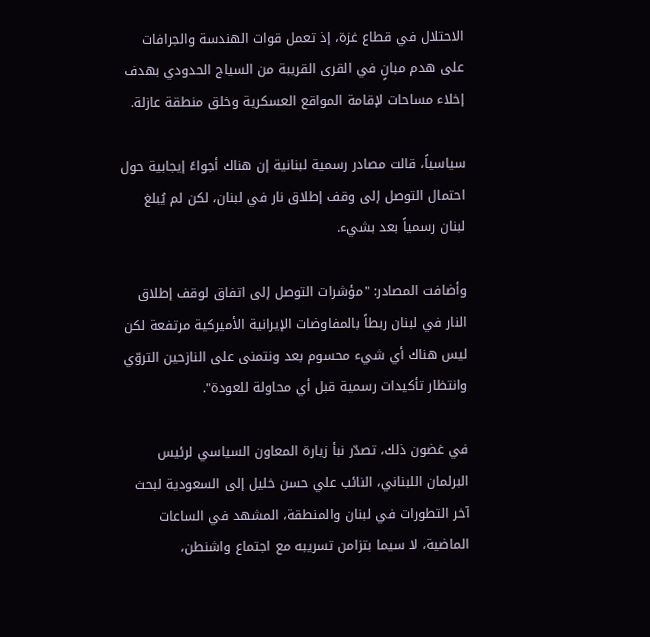الاحتلال في قطاع غزة، إذ تعمل قوات الهندسة والجرافات على هدم مبانٍ في القرى القريبة من السياج الحدودي بهدف إخلاء مساحات لإقامة المواقع العسكرية وخلق منطقة عازلة.

سياسياً، قالت مصادر رسمية لبنانية إن هناك أجواءً إيجابية حول احتمال التوصل إلى وقف إطلاق نار في لبنان، لكن لم يُبلغ لبنان رسمياً بعد بشيء.

وأضافت المصادر: "مؤشرات التوصل إلى اتفاق لوقف إطلاق النار في لبنان ربطاً بالمفاوضات الإيرانية الأميركية مرتفعة لكن ليس هناك أي شيء محسوم بعد ونتمنى على النازحين التروّي وانتظار تأكيدات رسمية قبل أي محاولة للعودة".

في غضون ذلك، تصدّر نبأ زيارة المعاون السياسي لرئيس البرلمان اللبناني، النائب علي حسن خليل إلى السعودية لبحث آخر التطورات في لبنان والمنطقة، المشهد في الساعات الماضية، لا سيما بتزامن تسريبه مع اجتماع واشنطن،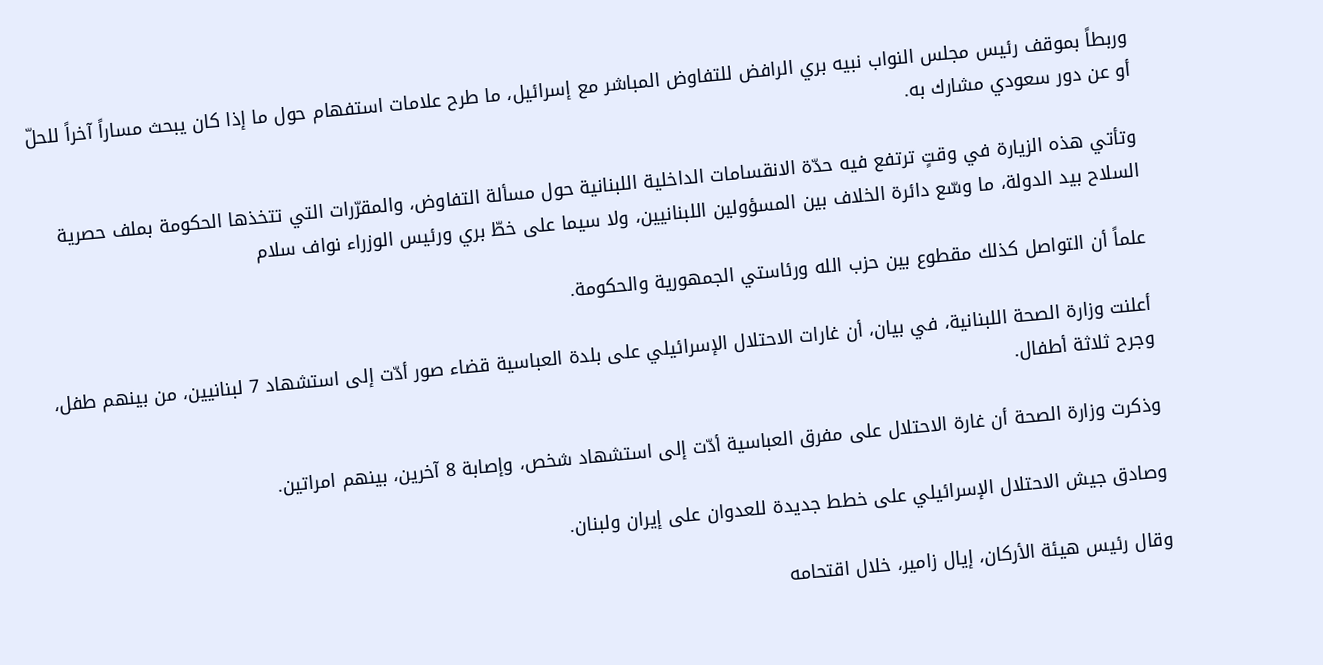وربطاً بموقف رئيس مجلس النواب نبيه بري الرافض للتفاوض المباشر مع إسرائيل، ما طرح علامات استفهام حول ما إذا كان يبحث مساراً آخراً للحلّ أو عن دور سعودي مشارك به.

وتأتي هذه الزيارة في وقتٍ ترتفع فيه حدّة الانقسامات الداخلية اللبنانية حول مسألة التفاوض، والمقرّرات التي تتخذها الحكومة بملف حصرية السلاح بيد الدولة، ما وسّع دائرة الخلاف بين المسؤولين اللبنانيين، ولا سيما على خطّ بري ورئيس الوزراء نواف سلام

علماً أن التواصل كذلك مقطوع بين حزب الله ورئاستي الجمهورية والحكومة.

أعلنت وزارة الصحة اللبنانية، في بيان، أن غارات الاحتلال الإسرائيلي على بلدة العباسية قضاء صور أدّت إلى استشهاد 7 لبنانيين، من بينهم طفل، وجرح ثلاثة أطفال.

وذكرت وزارة الصحة أن غارة الاحتلال على مفرق العباسية أدّت إلى استشهاد شخص، وإصابة 8 آخرين، بينهم امراتين.

وصادق جيش الاحتلال الإسرائيلي على خطط جديدة للعدوان على إيران ولبنان.

وقال رئيس هيئة الأركان، إيال زامير، خلال اقتحامه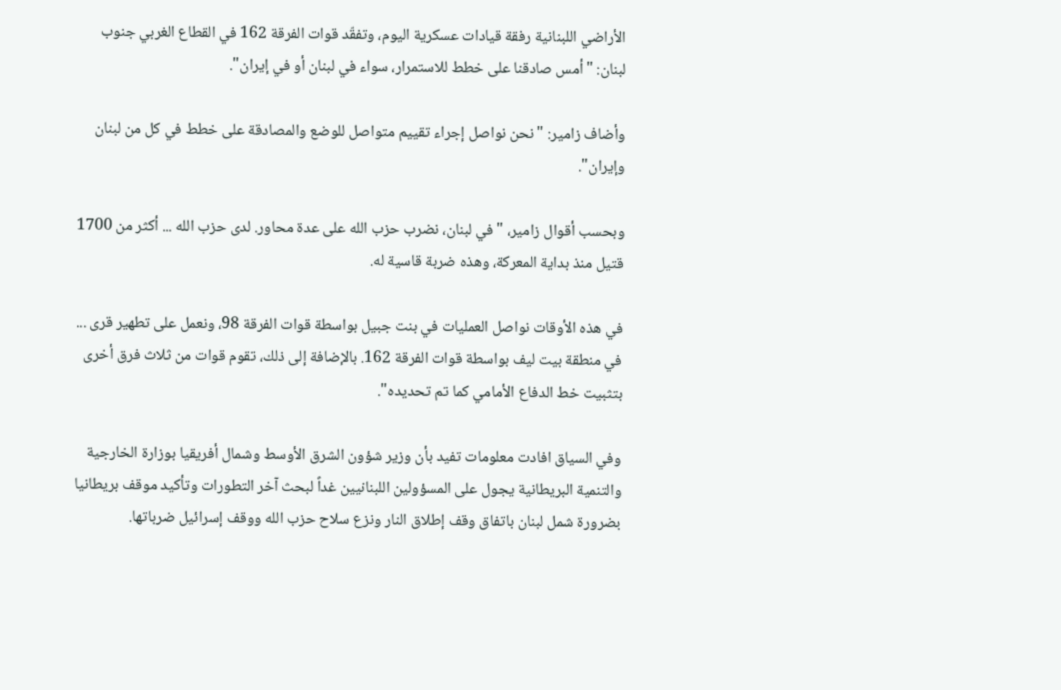الأراضي اللبنانية رفقة قيادات عسكرية اليوم، وتفقّد قوات الفرقة 162 في القطاع الغربي جنوب لبنان: "أمس صادقنا على خطط للاستمرار، سواء في لبنان أو في إيران".

وأضاف زامير: "نحن نواصل إجراء تقييم متواصل للوضع والمصادقة على خطط في كل من لبنان وإيران".

وبحسب أقوال زامير، "في لبنان، نضرب حزب الله على عدة محاور. لدى حزب الله ... أكثر من 1700 قتيل منذ بداية المعركة، وهذه ضربة قاسية له.

في هذه الأوقات نواصل العمليات في بنت جبيل بواسطة قوات الفرقة 98، ونعمل على تطهير قرى ... في منطقة بيت ليف بواسطة قوات الفرقة 162. بالإضافة إلى ذلك، تقوم قوات من ثلاث فرق أخرى بتثبيت خط الدفاع الأمامي كما تم تحديده".

وفي السياق افادت معلومات تفيد بأن وزير شؤون الشرق الأوسط وشمال أفريقيا بوزارة الخارجية والتنمية البريطانية يجول على المسؤولين اللبنانيين غداً لبحث آخر التطورات وتأكيد موقف بريطانيا بضرورة شمل لبنان باتفاق وقف إطلاق النار ونزع سلاح حزب الله ووقف إسرائيل ضرباتها.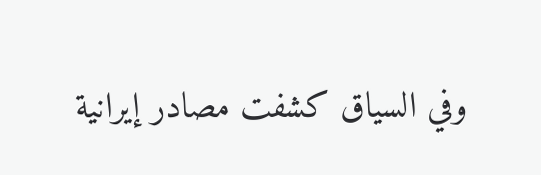وفي السياق كشفت مصادر إيرانية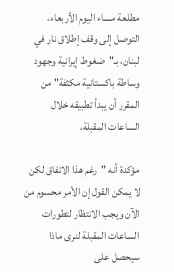مطلعة مساء اليوم الأربعاء، التوصل إلى وقف إطلاق نار في لبنان، بـ"ضغوط إيرانية وجهود وساطة باكستانية مكثفة" من المقرر أن يبدأ تطبيقه خلال الساعات المقبلة،

مؤكدة أنه "رغم هذا الاتفاق لكن لا يمكن القول إن الأمر محسوم من الآن ويجب الانتظار لتطورات الساعات المقبلة لنرى ماذا سيحصل على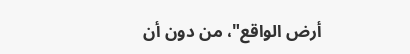أرض الواقع"، من دون أن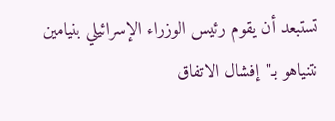تستبعد أن يقوم رئيس الوزراء الإسرائيلي بنيامين نتنياهو بـ"إفشال الاتفاق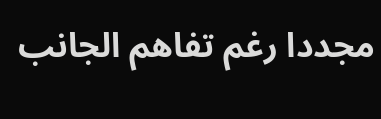مجددا رغم تفاهم الجانب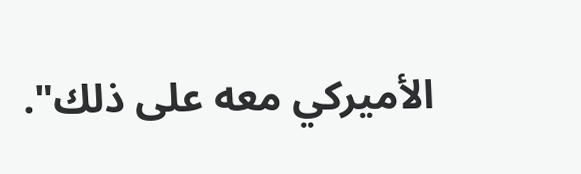الأميركي معه على ذلك".